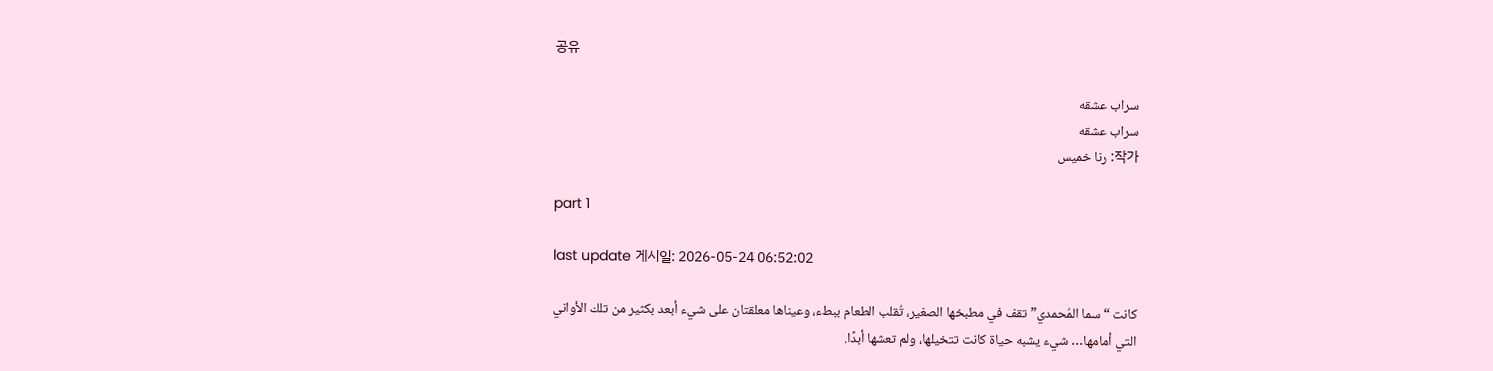공유

سراب عشقه
سراب عشقه
작가: رنا خميس

part 1

last update 게시일: 2026-05-24 06:52:02

كانت “سما المُحمدي” تقف في مطبخها الصغير، تُقلب الطعام ببطء، وعيناها معلقتان على شيء أبعد بكثير من تلك الأواني التي أمامها… شيء يشبه حياة كانت تتخيلها، ولم تعشها أبدًا.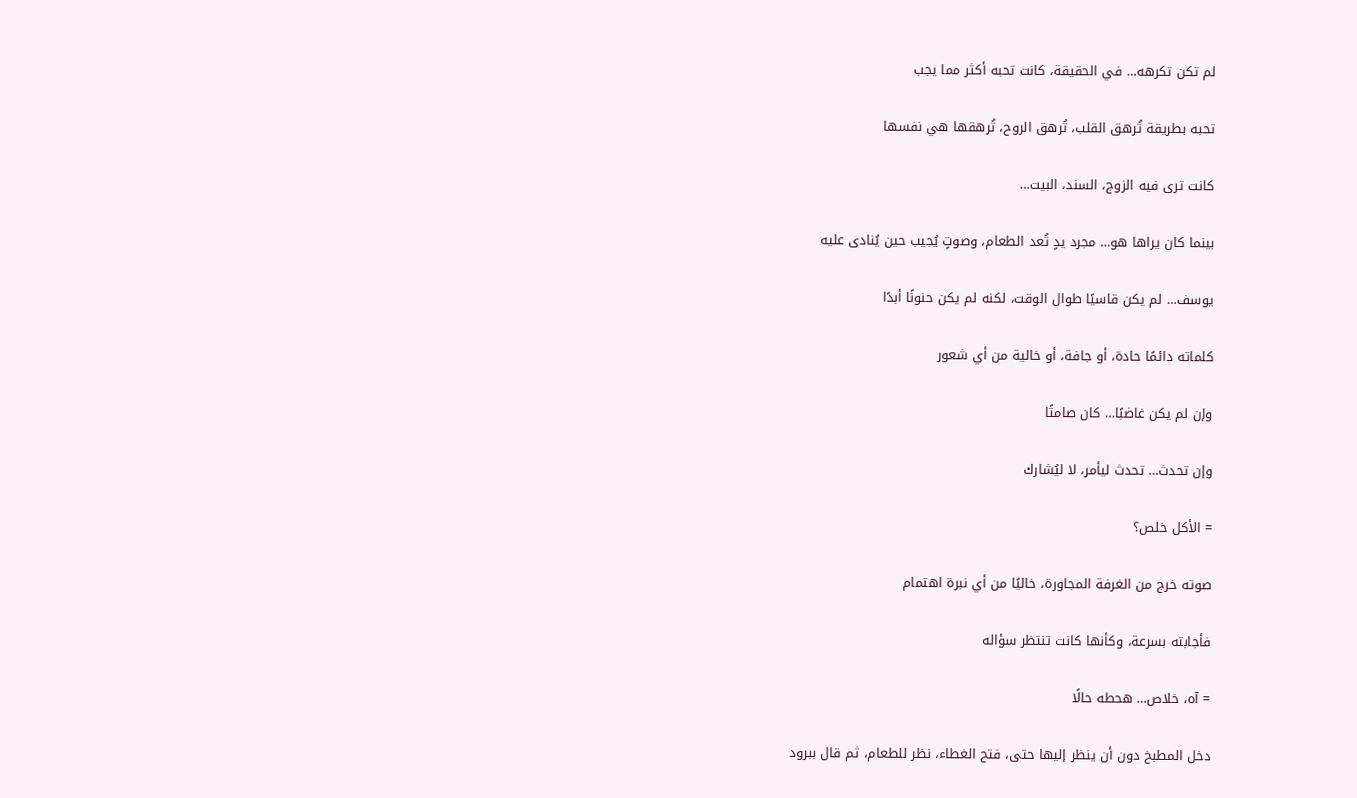لم تكن تكرهه… في الحقيقة، كانت تحبه أكثر مما يجب

تحبه بطريقة تُرهق القلب، تُرهق الروح، تُرهقها هي نفسها

كانت ترى فيه الزوج، السند، البيت…

بينما كان يراها هو… مجرد يدٍ تُعد الطعام، وصوتٍ يُجيب حين يُنادى عليه

يوسف… لم يكن قاسيًا طوال الوقت، لكنه لم يكن حنونًا أبدًا

كلماته دائمًا حادة، أو جافة، أو خالية من أي شعور

وإن لم يكن غاضبًا… كان صامتًا

وإن تحدث… تحدث ليأمر، لا ليُشارك

= الأكل خلص؟

صوته خرج من الغرفة المجاورة، خاليًا من أي نبرة اهتمام

فأجابته بسرعة، وكأنها كانت تنتظر سؤاله

= آه، خلاص… هحطه حالًا

دخل المطبخ دون أن ينظر إليها حتى، فتح الغطاء، نظر للطعام، ثم قال ببرود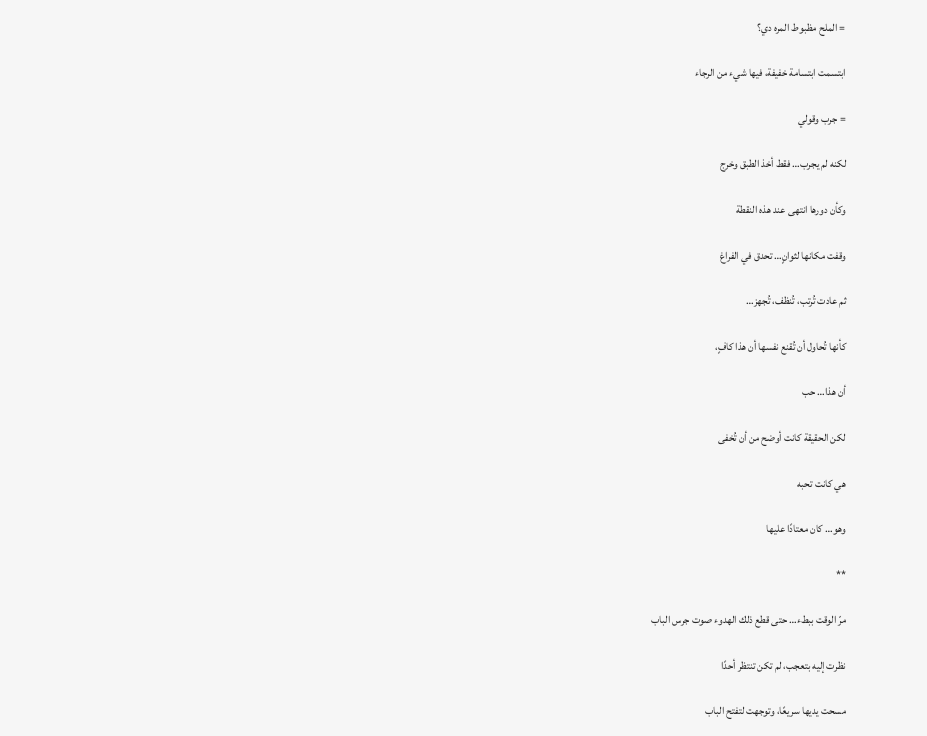= الملح مظبوط المره دي؟

ابتسمت ابتسامة خفيفة، فيها شيء من الرجاء

= جرب وقولي

لكنه لم يجرب… فقط أخذ الطبق وخرج

وكأن دورها انتهى عند هذه النقطة

وقفت مكانها لثوانٍ… تحدق في الفراغ

ثم عادت تُرتب، تُنظف، تُجهز…

كأنها تُحاول أن تُقنع نفسها أن هذا كافٍ،

أن هذا… حب

لكن الحقيقة كانت أوضح من أن تُخفى

هي كانت تحبه

وهو… كان معتادًا عليها

**

مرّ الوقت ببطء… حتى قطع ذلك الهدوء صوت جرس الباب

نظرت إليه بتعجب، لم تكن تنتظر أحدًا

مسحت يديها سريعًا، وتوجهت لتفتح الباب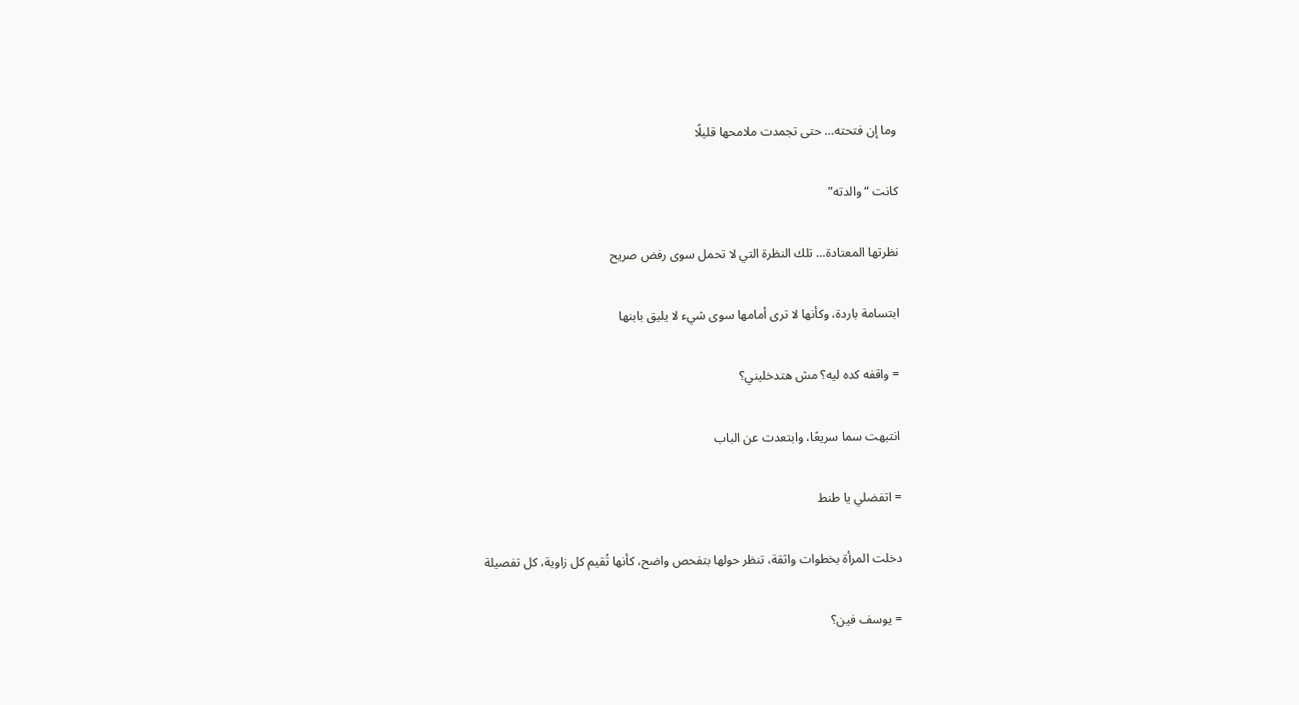وما إن فتحته… حتى تجمدت ملامحها قليلًا

كانت “والدته”

نظرتها المعتادة… تلك النظرة التي لا تحمل سوى رفض صريح

ابتسامة باردة، وكأنها لا ترى أمامها سوى شيء لا يليق بابنها

= واقفه كده ليه؟ مش هتدخليني؟

انتبهت سما سريعًا، وابتعدت عن الباب

= اتفضلي يا طنط

دخلت المرأة بخطوات واثقة، تنظر حولها بتفحص واضح، كأنها تُقيم كل زاوية، كل تفصيلة

= يوسف فين؟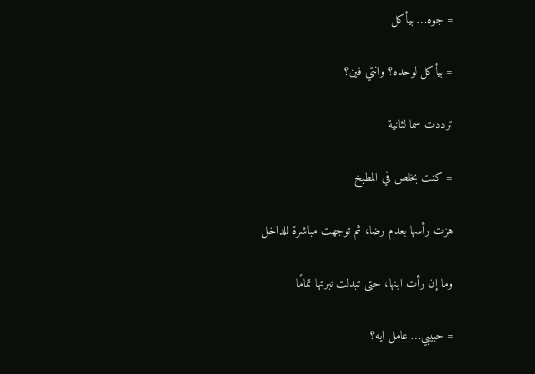= جوه… بيأكل

= بيأكل لوحده؟ وانتي فين؟

ترددت سما لثانية

= كنت بخلص في المطبخ

هزت رأسها بعدم رضا، ثم توجهت مباشرة للداخل

وما إن رأت ابنها، حتى تبدلت نبرتها تمامًا

= حبيبي… عامل ايه؟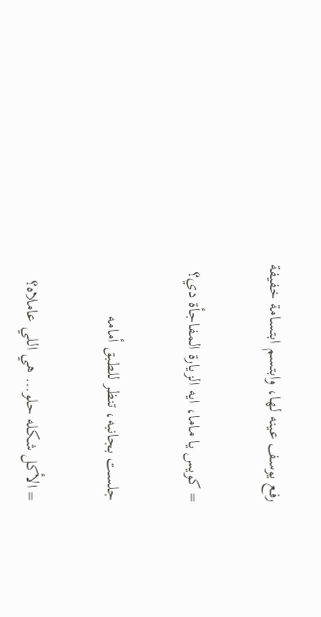رفع يوسف عينه لها، وابتسم ابتسامة خفيفة

= كويس يا ماما، ايه الزيارة المفاجأة دي؟

جلست بجانبه، تنظر للطبق أمامه

= الأكل شكله حلو… هي اللي عاملاه؟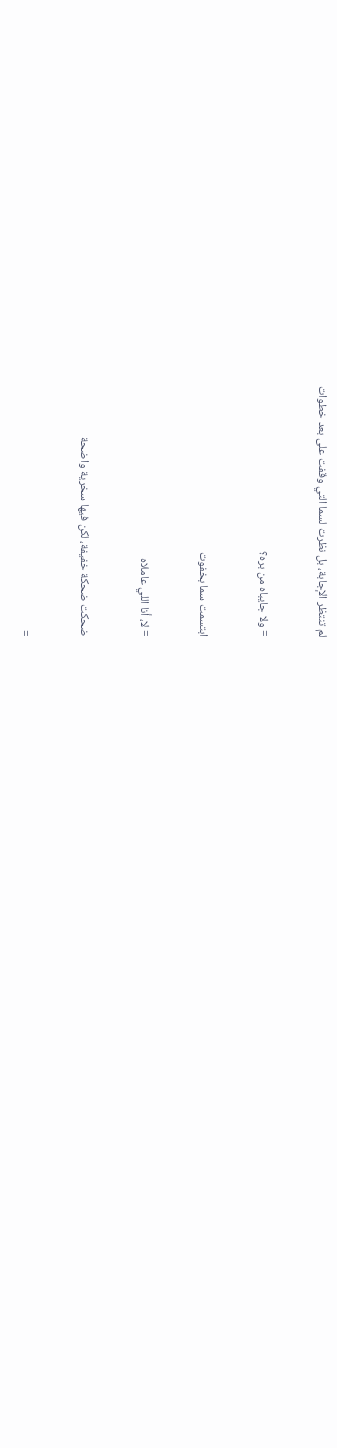لم تنتظر الإجابة، بل نظرت لسما التي وقفت على بعد خطوات

= ولا جايباه من بره؟

ابتسمت سما بخفوت

= لا، أنا اللي عاملاه

ضحكت ضحكة خفيفة، لكن فيها سخرية واضحة

=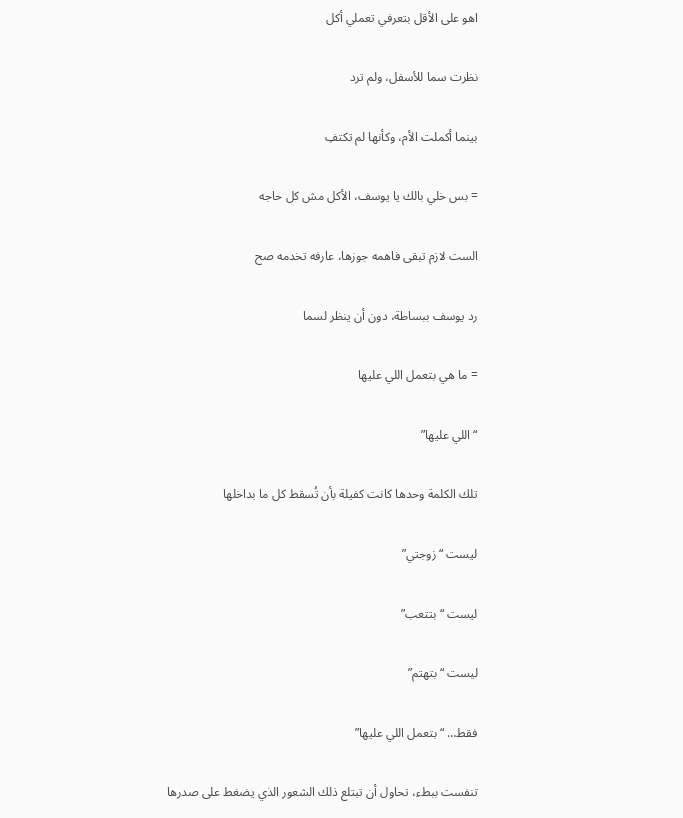اهو على الأقل بتعرفي تعملي أكل

نظرت سما للأسفل، ولم ترد

بينما أكملت الأم، وكأنها لم تكتفِ

= بس خلي بالك يا يوسف، الأكل مش كل حاجه

الست لازم تبقى فاهمه جوزها، عارفه تخدمه صح

رد يوسف ببساطة، دون أن ينظر لسما

= ما هي بتعمل اللي عليها

“اللي عليها”

تلك الكلمة وحدها كانت كفيلة بأن تُسقط كل ما بداخلها

ليست “زوجتي”

ليست “بتتعب”

ليست “بتهتم”

فقط… “بتعمل اللي عليها”

تنفست ببطء، تحاول أن تبتلع ذلك الشعور الذي يضغط على صدرها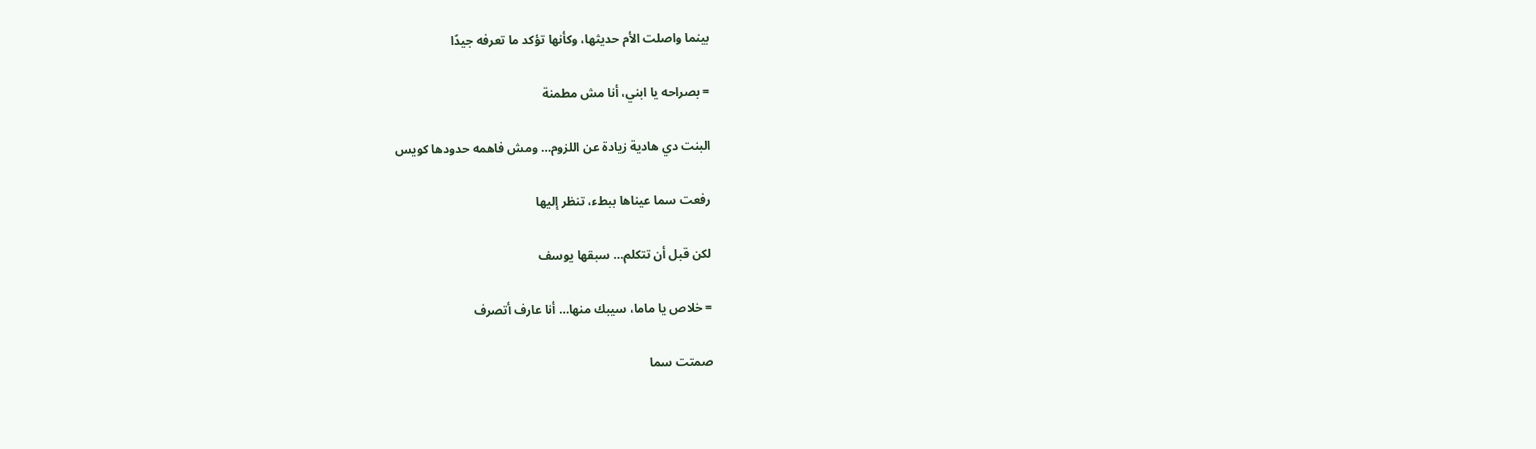بينما واصلت الأم حديثها، وكأنها تؤكد ما تعرفه جيدًا

= بصراحه يا ابني، أنا مش مطمنة

البنت دي هادية زيادة عن اللزوم… ومش فاهمه حدودها كويس

رفعت سما عيناها ببطء، تنظر إليها

لكن قبل أن تتكلم… سبقها يوسف

= خلاص يا ماما، سيبك منها… أنا عارف أتصرف

صمتت سما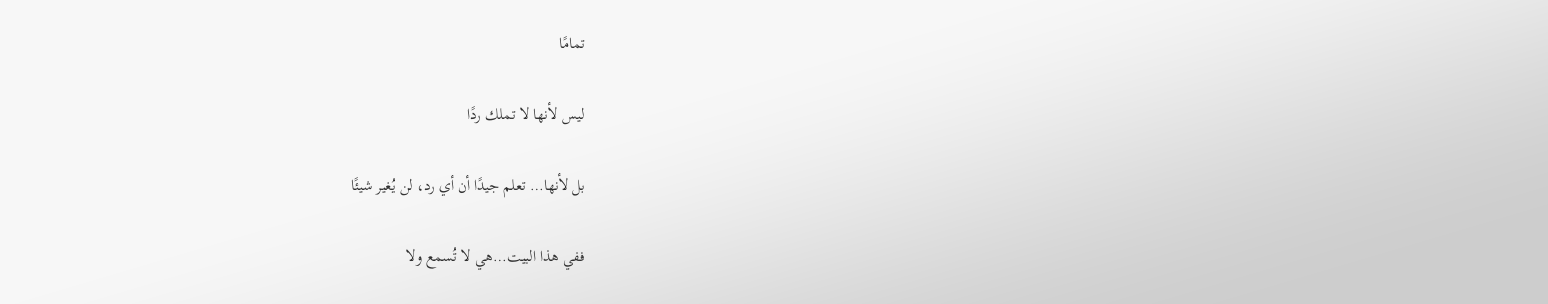تمامًا

ليس لأنها لا تملك ردًا

بل لأنها… تعلم جيدًا أن أي رد، لن يُغير شيئًا

ففي هذا البيت…هي لا تُسمع ولا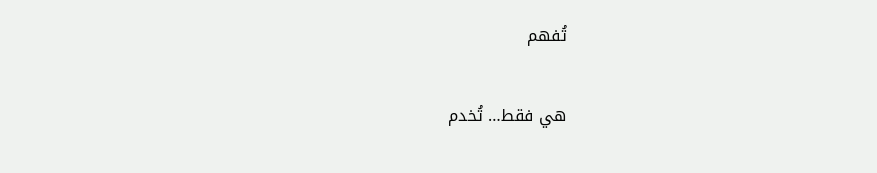تُفهم

هي فقط… تُخدم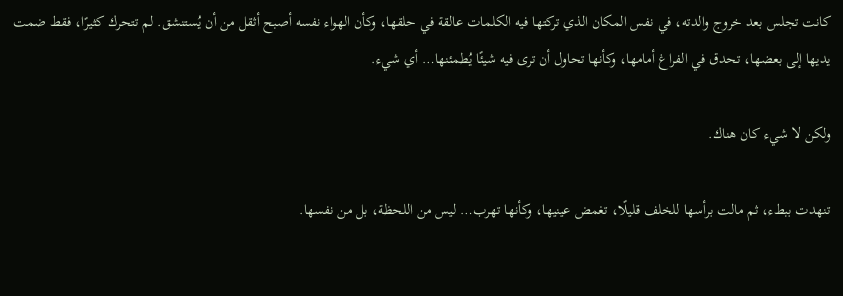كانت تجلس بعد خروج والدته، في نفس المكان الذي تركتها فيه الكلمات عالقة في حلقها، وكأن الهواء نفسه أصبح أثقل من أن يُستنشق. لم تتحرك كثيرًا، فقط ضمت يديها إلى بعضها، تحدق في الفراغ أمامها، وكأنها تحاول أن ترى فيه شيئًا يُطمئنها… أي شيء.

ولكن لا شيء كان هناك.

تنهدت ببطء، ثم مالت برأسها للخلف قليلًا، تغمض عينيها، وكأنها تهرب… ليس من اللحظة، بل من نفسها.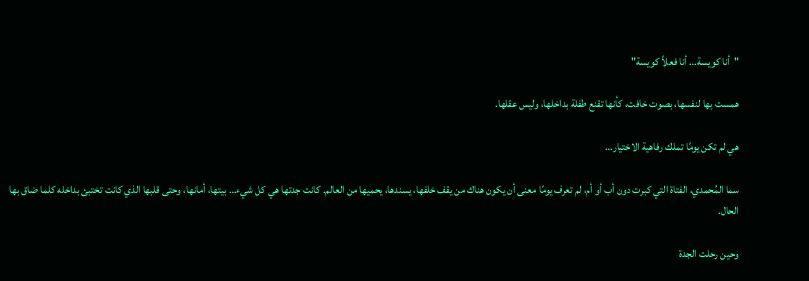"أنا كويسة… أنا فعلاً كويسة"

همست بها لنفسها، بصوت خافت، كأنها تقنع طفلة بداخلها، وليس عقلها.

هي لم تكن يومًا تملك رفاهية الاختيار…

سما المُحمدي، الفتاة التي كبرت دون أب أو أم، لم تعرف يومًا معنى أن يكون هناك من يقف خلفها، يسندها، يحميها من العالم. كانت جدتها هي كل شيء… بيتها، أمانها، وحتى قلبها الذي كانت تختبئ بداخله كلما ضاق بها الحال.

وحين رحلت الجدة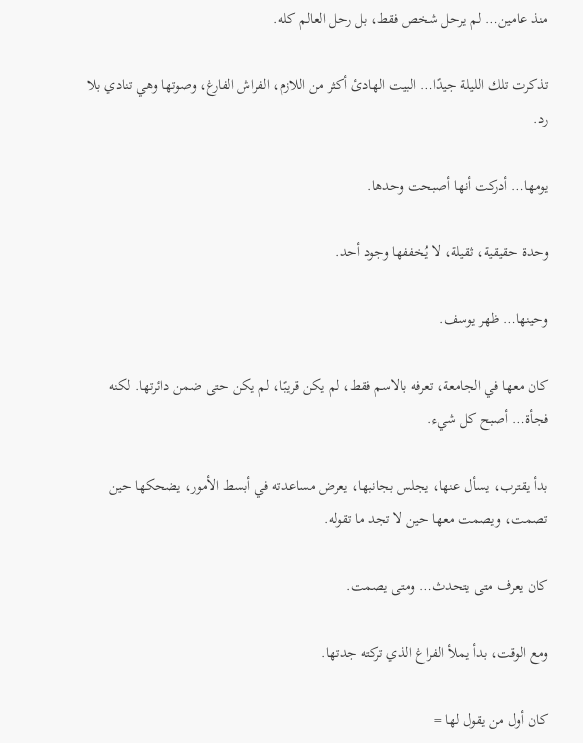منذ عامين… لم يرحل شخص فقط، بل رحل العالم كله.

تذكرت تلك الليلة جيدًا… البيت الهادئ أكثر من اللازم، الفراش الفارغ، وصوتها وهي تنادي بلا رد.

يومها… أدركت أنها أصبحت وحدها.

وحدة حقيقية، ثقيلة، لا يُخففها وجود أحد.

وحينها… ظهر يوسف.

كان معها في الجامعة، تعرفه بالاسم فقط، لم يكن قريبًا، لم يكن حتى ضمن دائرتها. لكنه فجأة… أصبح كل شيء.

بدأ يقترب، يسأل عنها، يجلس بجانبها، يعرض مساعدته في أبسط الأمور، يضحكها حين تصمت، ويصمت معها حين لا تجد ما تقوله.

كان يعرف متى يتحدث… ومتى يصمت.

ومع الوقت، بدأ يملأ الفراغ الذي تركته جدتها.

كان أول من يقول لها =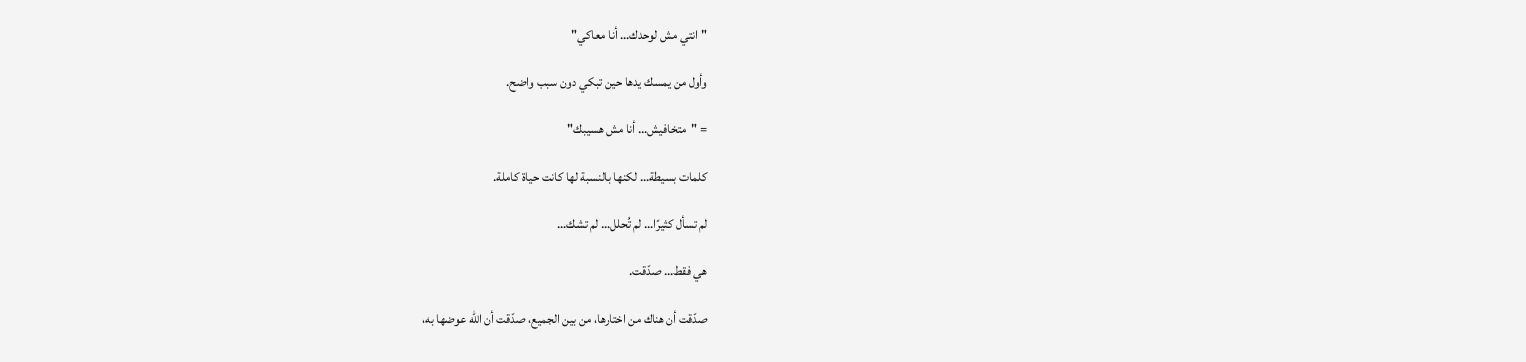"انتي مش لوحدك… أنا معاكي"

وأول من يمسك يدها حين تبكي دون سبب واضح.

= "متخافيش… أنا مش هسيبك"

كلمات بسيطة… لكنها بالنسبة لها كانت حياة كاملة.

لم تسأل كثيرًا… لم تُحلل… لم تشك…

هي فقط… صدّقت.

صدّقت أن هناك من اختارها، من بين الجميع، صدّقت أن الله عوضها به،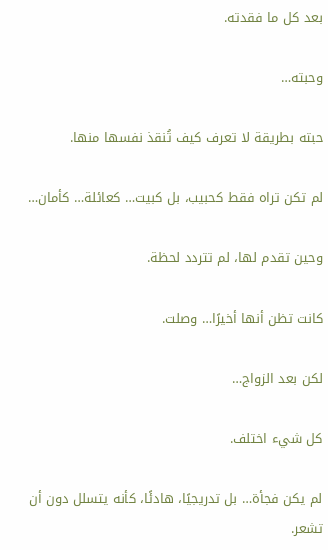بعد كل ما فقدته.

وحبته…

حبته بطريقة لا تعرف كيف تُنقذ نفسها منها.

لم تكن تراه فقط كحبيب، بل كبيت… كعائلة… كأمان…

وحين تقدم لها، لم تتردد لحظة.

كانت تظن أنها أخيرًا… وصلت.

لكن بعد الزواج…

كل شيء اختلف.

لم يكن فجأة… بل تدريجيًا، هادئًا، كأنه يتسلل دون أن تشعر.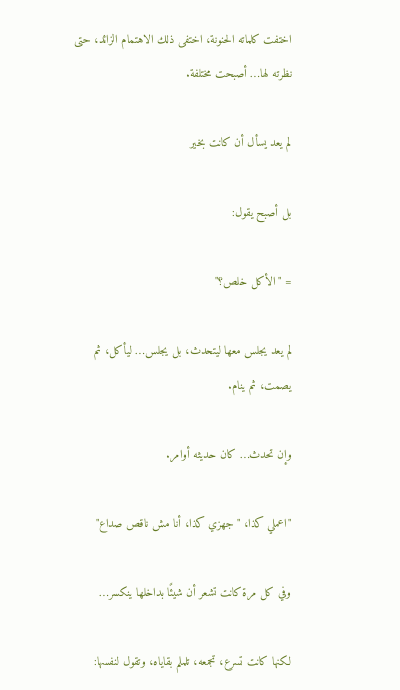اختفت كلماته الحنونة، اختفى ذلك الاهتمام الزائد، حتى نظرته لها… أصبحت مختلفة.

لم يعد يسأل أن كانت بخير

بل أصبح يقول:

= "الأكل خلص؟"

لم يعد يجلس معها ليتحدث، بل يجلس… ليأكل، ثم يصمت، ثم ينام.

وإن تحدث… كان حديثه أوامر.

"اعملي كذا، "جهزي كذا، أنا مش ناقص صداع"

وفي كل مرة كانت تشعر أن شيئًا بداخلها ينكسر…

لكنها كانت تسرع، تجمعه، تلملم بقاياه، وتقول لنفسها: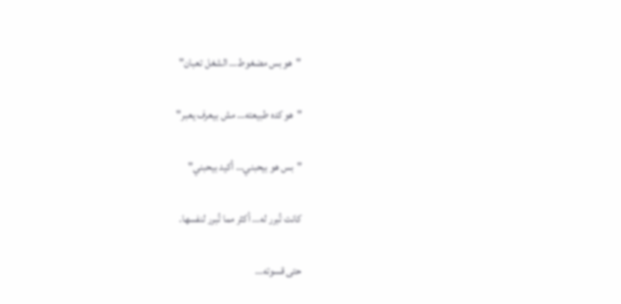"هو بس مضغوط… الشغل تعبان"

"هو كده طبيعته… مش بيعرف يعبر"

"بس هو بيحبني… أكيد بيحبني"

كانت تُبرر له… أكثر مما تُبرر لنفسها.

حتى قسوته…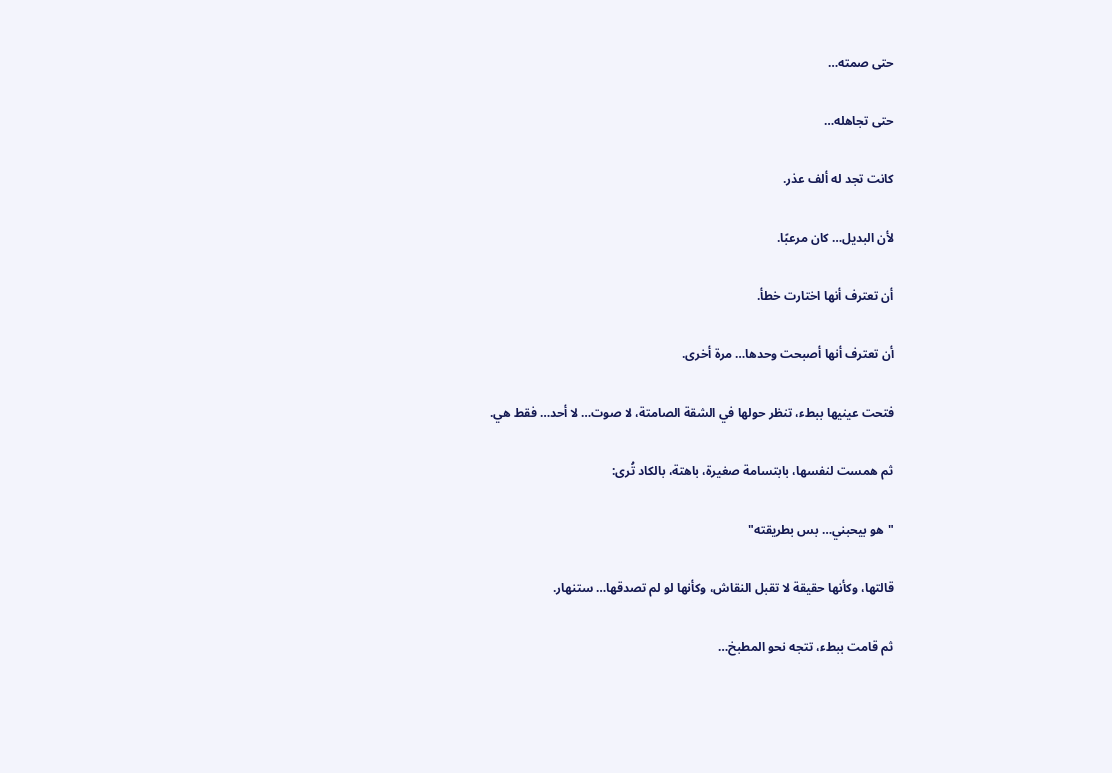حتى صمته…

حتى تجاهله…

كانت تجد له ألف عذر.

لأن البديل… كان مرعبًا.

أن تعترف أنها اختارت خطأ.

أن تعترف أنها أصبحت وحدها… مرة أخرى.

فتحت عينيها ببطء، تنظر حولها في الشقة الصامتة، لا صوت… لا أحد… فقط هي.

ثم همست لنفسها، بابتسامة صغيرة، باهتة، بالكاد تُرى:

"هو بيحبني… بس بطريقته"

قالتها، وكأنها حقيقة لا تقبل النقاش، وكأنها لو لم تصدقها… ستنهار.

ثم قامت ببطء، تتجه نحو المطبخ…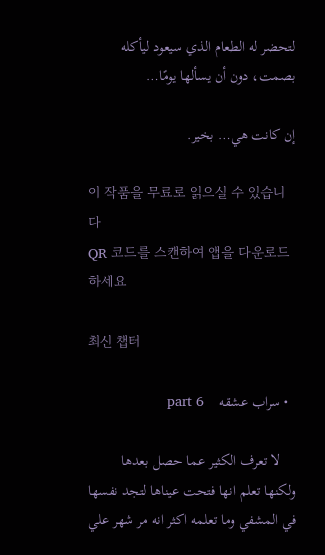لتحضر له الطعام الذي سيعود ليأكله بصمت، دون أن يسألها يومًا…

إن كانت هي… بخير.

이 작품을 무료로 읽으실 수 있습니다
QR 코드를 스캔하여 앱을 다운로드하세요

최신 챕터

  • سراب عشقه    part 6

    لا تعرف الكثير عما حصل بعدها ولكنها تعلم انها فتحت عيناها لتجد نفسها في المشفي وما تعلمه اكثر انه مر شهر علي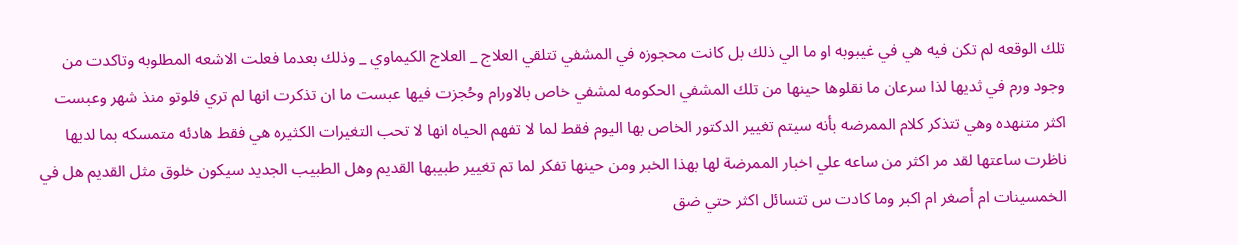تلك الوقعه لم تكن فيه هي في غيبوبه او ما الي ذلك بل كانت محجوزه في المشفي تتلقي العلاج _ العلاج الكيماوي _ وذلك بعدما فعلت الاشعه المطلوبه وتاكدت من وجود ورم في ثديها لذا سرعان ما نقلوها حينها من تلك المشفي الحكومه لمشفي خاص بالاورام وحُجزت فيها عبست ما ان تذكرت انها لم تري فلوتو منذ شهر وعبست اكثر متنهده وهي تتذكر كلام الممرضه بأنه سيتم تغيير الدكتور الخاص بها اليوم فقط لما لا تفهم الحياه انها لا تحب التغيرات الكثيره هي فقط هادئه متمسكه بما لديها ناظرت ساعتها لقد مر اكثر من ساعه علي اخبار الممرضة لها بهذا الخبر ومن حينها تفكر لما تم تغيير طبيبها القديم وهل الطبيب الجديد سيكون خلوق مثل القديم هل في الخمسينات ام أصغر ام اكبر وما كادت س تتسائل اكثر حتي ضق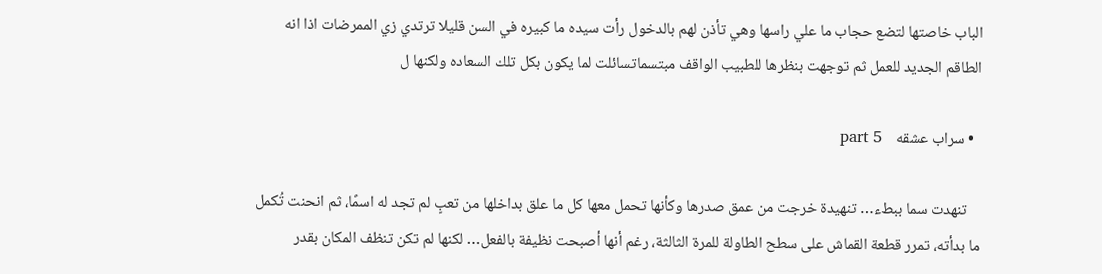الباب خاصتها لتضع حجاب ما علي راسها وهي تأذن لهم بالدخول رأت سيده ما كبيره في السن قليلا ترتدي زي الممرضات اذا انه الطاقم الجديد للعمل ثم توجهت بنظرها للطبيب الواقف مبتسماتسائلت لما يكون بكل تلك السعاده ولكنها ل

  • سراب عشقه    part 5

    تنهدت سما ببطء… تنهيدة خرجت من عمق صدرها وكأنها تحمل معها كل ما علق بداخلها من تعبٍ لم تجد له اسمًا، ثم انحنت تُكمل ما بدأته، تمرر قطعة القماش على سطح الطاولة للمرة الثالثة، رغم أنها أصبحت نظيفة بالفعل… لكنها لم تكن تنظف المكان بقدر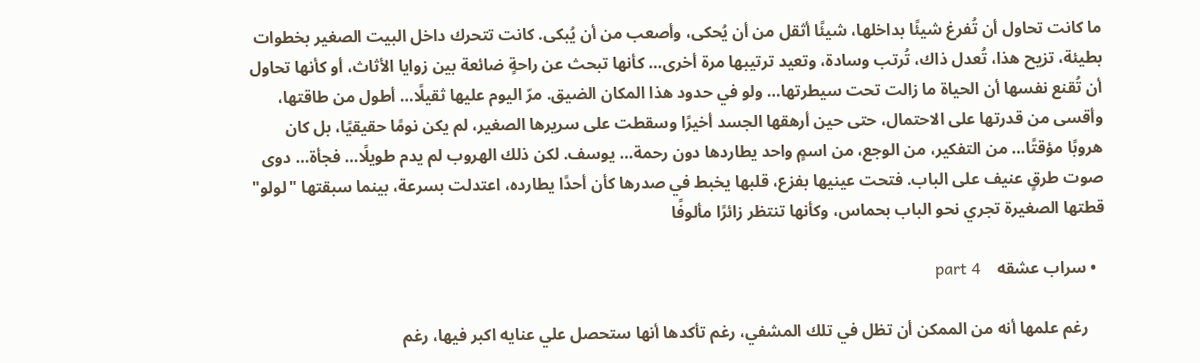ما كانت تحاول أن تُفرغ شيئًا بداخلها، شيئًا أثقل من أن يُحكى، وأصعب من أن يُبكى. كانت تتحرك داخل البيت الصغير بخطوات بطيئة، تزيح هذا، تُعدل ذاك، تُرتب وسادة، وتعيد ترتيبها مرة أخرى… كأنها تبحث عن راحةٍ ضائعة بين زوايا الأثاث، أو كأنها تحاول أن تُقنع نفسها أن الحياة ما زالت تحت سيطرتها… ولو في حدود هذا المكان الضيق. مرّ اليوم عليها ثقيلًا… أطول من طاقتها، وأقسى من قدرتها على الاحتمال، حتى حين أرهقها الجسد أخيرًا وسقطت على سريرها الصغير، لم يكن نومًا حقيقيًا، بل كان هروبًا مؤقتًا… من التفكير، من الوجع، من اسمٍ واحد يطاردها دون رحمة… يوسف. لكن ذلك الهروب لم يدم طويلًا… فجأة… دوى صوت طرقٍ عنيف على الباب. فتحت عينيها بفزع، قلبها يخبط في صدرها كأن أحدًا يطارده، اعتدلت بسرعة، بينما سبقتها "لولو" قطتها الصغيرة تجري نحو الباب بحماس، وكأنها تنتظر زائرًا مألوفًا

  • سراب عشقه    part 4

    رغم علمها أنه من الممكن أن تظل في تلك المشفي، رغم تأكدها أنها ستحصل علي عنايه اكبر فيها، رغم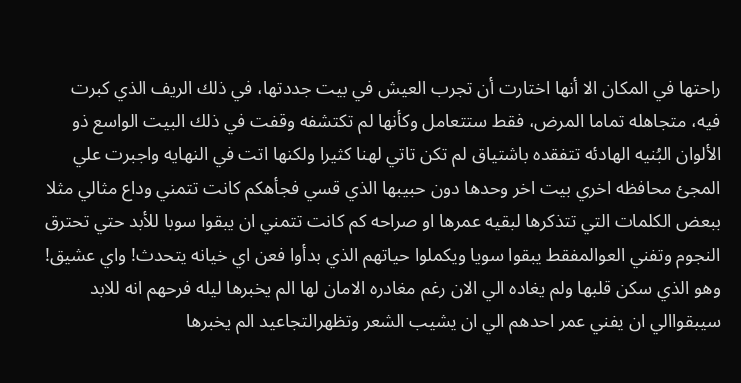راحتها في المكان الا أنها اختارت أن تجرب العيش في بيت جددتها، في ذلك الريف الذي كبرت فيه، متجاهله تماما المرض، فقط ستتعامل وكأنها لم تكتشفه وقفت في ذلك البيت الواسع ذو الألوان البُنيه الهادئه تتفقده باشتياق لم تكن تاتي لهنا كثيرا ولكنها اتت في النهايه واجبرت علي المجئ محافظه اخري بيت اخر وحدها دون حبيبها الذي قسي فجأهكم كانت تتمني وداع مثالي مثلا ببعض الكلمات التي تتذكرها لبقيه عمرها او صراحه كم كانت تتمني ان يبقوا سوبا للأبد حتي تحترق النجوم وتفني العوالمفقط يبقوا سويا ويكملوا حياتهم الذي بدأوا فعن اي خيانه يتحدث! واي عشيق! وهو الذي سكن قلبها ولم يغاده الي الان رغم مغادره الامان لها الم يخبرها ليله فرحهم انه للابد سيبقواالي ان يفني عمر احدهم الي ان يشيب الشعر وتظهرالتجاعيد الم يخبرها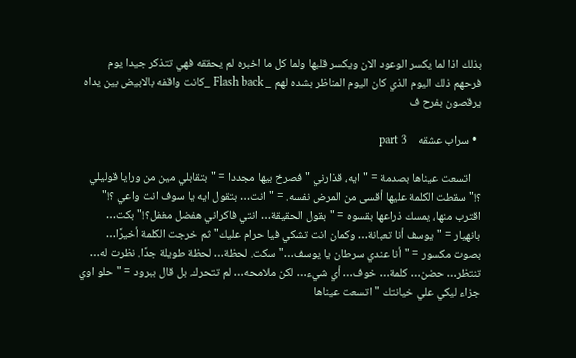بذلك اذا لما يكسر الوعود الان ويكسر قلبها ولما كل ما اخبره لم يحققه فهي تتذكر جيدا يوم فرحهم ذلك اليوم الذي كان اليوم المناظر بشده لهم _ Flash back _كانت واقفه بالابيض بين يداه يرقصون بفرح ف

  • سراب عشقه    part 3

    اتسعت عيناها بصدمة = "ايه، قذارني " فصرخ بيها مجددا = "بتقابلي مين من ورايا قوليلي ؟!" سقطت الكلمة عليها أقسى من المرض نفسه. = "انت… بتقول ايه يا سوف انت واعي ؟!" اقترب منها، يمسك ذراعها بقسوه = "بقول الحقيقة… انتي فاكراني هفضل مغفل؟!" بكت… بانهيار = "يوسف أنا تعبانة… وكمان انت تشكي فيا حرام عليك" ثم خرجت الكلمة أخيرًا… بصوت مكسور = "أنا عندي سرطان يا يوسف…" سكت. لحظة… لحظة طويلة جدًا. نظرت له… تنتظر… حضن… كلمة… خوف… أي شيء… لكن ملامحه… لم تتحرك. بل قال ببرود = "حلو اوي جزاء ليكي علي خيانتك " اتسعت عيناها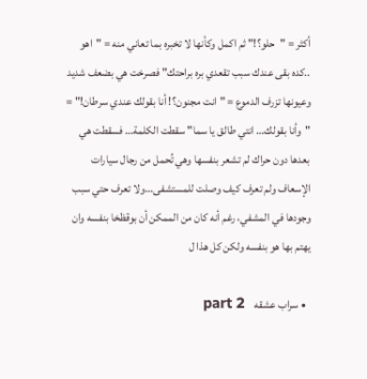أكثر = "حلو؟!" ثم اكمل وكأنها لا تخبره بما تعاني منه = "اهو ..كده بقى عندك سبب تقعدي بره براحتك" فصرخت هي بضعف شديد وعيونها تزرف الدموع = "انت مجنون؟! أنا بقولك عندي سرطان!" = "وأنا بقولك… انتي طالق يا سما" سقطت الكلمة… فسقطت هي بعدها دون حراك لم تشعر بنفسها وهي تُحمل من رجال سيارات الإسعاف ولم تعرف كيف وصلت للمستشفى…ولا تعرف حتي سبب وجودها في المشفي، رغم أنه كان من الممكن أن بوقظخا بنفسه وان يهتم بها هو بنفسه ولكن كل هذا ل

  • سراب عشقه    part 2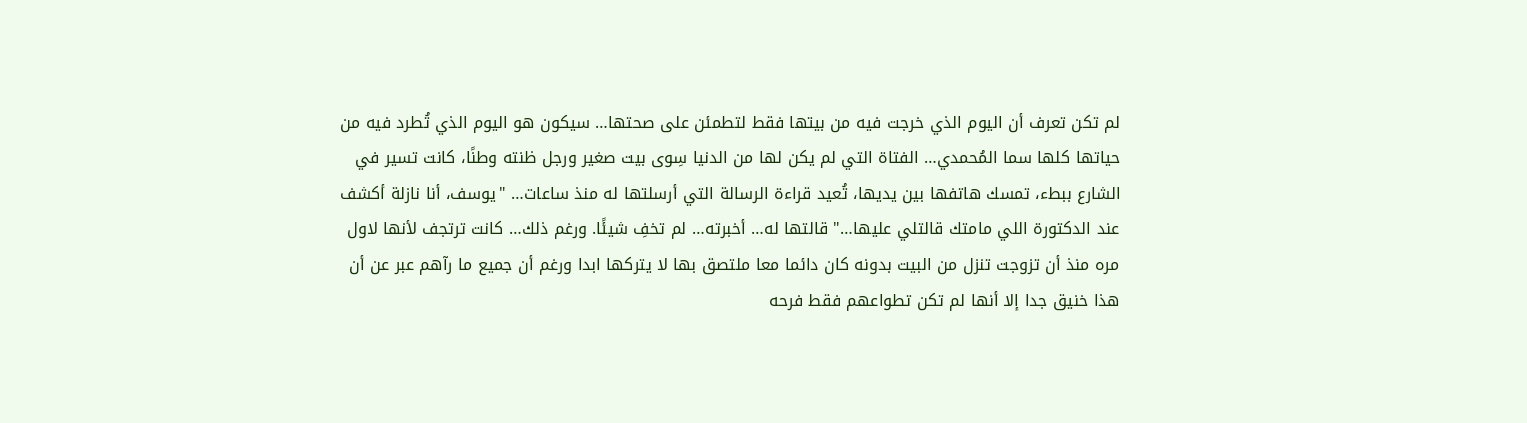لم تكن تعرف أن اليوم الذي خرجت فيه من بيتها فقط لتطمئن على صحتها… سيكون هو اليوم الذي تُطرد فيه من حياتها كلها سما المُحمدي… الفتاة التي لم يكن لها من الدنيا سِوى بيت صغير ورجل ظنته وطنًا، كانت تسير في الشارع ببطء، تمسك هاتفها بين يديها، تُعيد قراءة الرسالة التي أرسلتها له منذ ساعات… "يوسف، أنا نازلة أكشف عند الدكتورة اللي مامتك قالتلي عليها…" قالتها له… أخبرته… لم تخفِ شيئًا. ورغم ذلك… كانت ترتجف لأنها لاول مره منذ أن تزوجت تنزل من البيت بدونه كان دائما معا ملتصق بها لا يتركها ابدا ورغم أن جميع ما رآهم عبر عن أن هذا خنيق جدا إلا أنها لم تكن تطواعهم فقط فرحه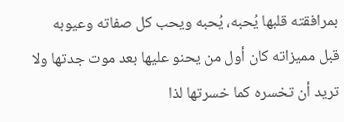بمرافقته قلبها يُحبه، يُحبه ويحب كل صفاته وعيوبه قبل مميزاته كان أول من يحنو عليها بعد موت جدتها ولا تريد أن تخسره كما خسرتها لذا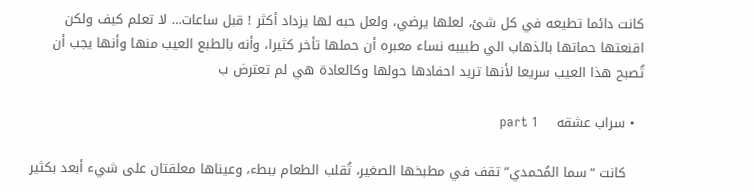كانت دائما تطيعه في كل شئ، لعلها يرضي، ولعل حبه لها يزداد أكثر ! قبل ساعات… لا تعلم كيف ولكن اقنعتها حماتها بالذهاب الي طبيبه نساء معبره أن حملها تأخر كثيرا، وأنه بالطبع العيب منها وأنها يجب أن تُصبح هذا العيب سريعا لأنها تريد احفادها حولها وكالعادة هي لم تعترض ب

  • سراب عشقه    part 1

    كانت “سما المُحمدي” تقف في مطبخها الصغير، تُقلب الطعام ببطء، وعيناها معلقتان على شيء أبعد بكثير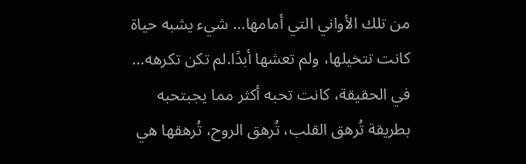من تلك الأواني التي أمامها… شيء يشبه حياة كانت تتخيلها، ولم تعشها أبدًا.لم تكن تكرهه… في الحقيقة، كانت تحبه أكثر مما يجبتحبه بطريقة تُرهق القلب، تُرهق الروح، تُرهقها هي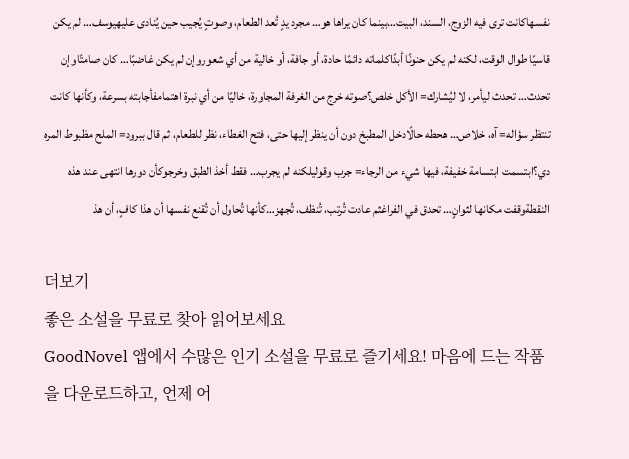نفسهاكانت ترى فيه الزوج، السند، البيت…بينما كان يراها هو… مجرد يدٍ تُعد الطعام، وصوتٍ يُجيب حين يُنادى عليهيوسف… لم يكن قاسيًا طوال الوقت، لكنه لم يكن حنونًا أبدًاكلماته دائمًا حادة، أو جافة، أو خالية من أي شعوروإن لم يكن غاضبًا… كان صامتًاوإن تحدث… تحدث ليأمر، لا ليُشارك= الأكل خلص؟صوته خرج من الغرفة المجاورة، خاليًا من أي نبرة اهتمامفأجابته بسرعة، وكأنها كانت تنتظر سؤاله= آه، خلاص… هحطه حالًادخل المطبخ دون أن ينظر إليها حتى، فتح الغطاء، نظر للطعام، ثم قال ببرود= الملح مظبوط المره دي؟ابتسمت ابتسامة خفيفة، فيها شيء من الرجاء= جرب وقوليلكنه لم يجرب… فقط أخذ الطبق وخرجوكأن دورها انتهى عند هذه النقطةوقفت مكانها لثوانٍ… تحدق في الفراغثم عادت تُرتب، تُنظف، تُجهز…كأنها تُحاول أن تُقنع نفسها أن هذا كافٍ، أن هذ

더보기
좋은 소설을 무료로 찾아 읽어보세요
GoodNovel 앱에서 수많은 인기 소설을 무료로 즐기세요! 마음에 드는 작품을 다운로드하고, 언제 어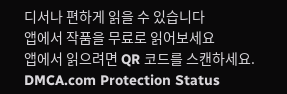디서나 편하게 읽을 수 있습니다
앱에서 작품을 무료로 읽어보세요
앱에서 읽으려면 QR 코드를 스캔하세요.
DMCA.com Protection Status